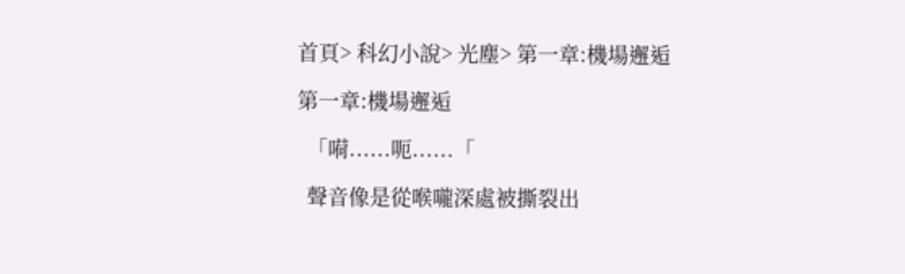首頁> 科幻小說> 光塵> 第一章:機場邂逅

第一章:機場邂逅

  「嗬......呃......「

  聲音像是從喉嚨深處被撕裂出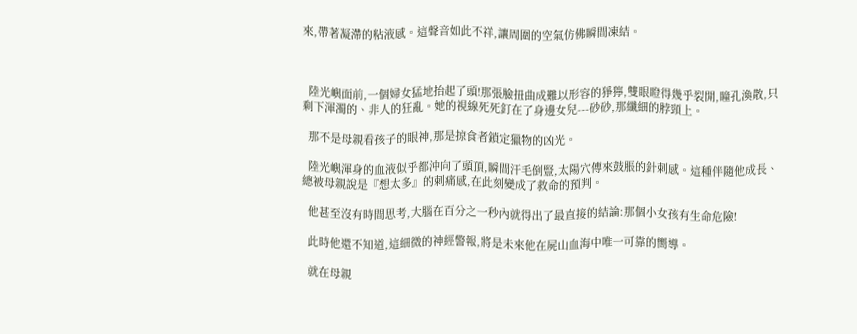來,帶著凝滯的粘液感。這聲音如此不祥,讓周圍的空氣仿佛瞬間凍結。



  陸光嶼面前,一個婦女猛地抬起了頭!那張臉扭曲成難以形容的猙獰,雙眼瞪得幾乎裂開,瞳孔渙散,只剩下渾濁的、非人的狂亂。她的視線死死釘在了身邊女兒---砂砂,那纖細的脖頸上。

  那不是母親看孩子的眼神,那是掠食者鎖定獵物的凶光。

  陸光嶼渾身的血液似乎都沖向了頭頂,瞬間汗毛倒豎,太陽穴傳來鼓脹的針刺感。這種伴隨他成長、總被母親說是『想太多』的刺痛感,在此刻變成了救命的預判。

  他甚至沒有時間思考,大腦在百分之一秒內就得出了最直接的結論:那個小女孩有生命危險!

  此時他還不知道,這細微的神經警報,將是未來他在屍山血海中唯一可靠的嚮導。

  就在母親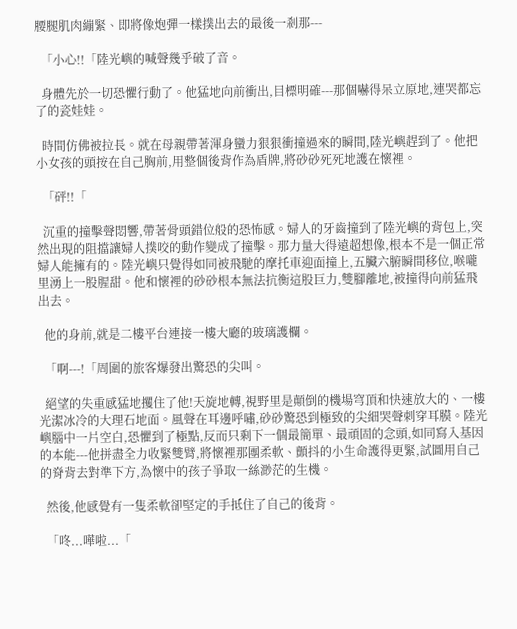腰腿肌肉繃緊、即將像炮彈一樣撲出去的最後一剎那---

  「小心!!「陸光嶼的喊聲幾乎破了音。

  身體先於一切恐懼行動了。他猛地向前衝出,目標明確---那個嚇得呆立原地,連哭都忘了的瓷娃娃。

  時間仿佛被拉長。就在母親帶著渾身蠻力狠狠衝撞過來的瞬間,陸光嶼趕到了。他把小女孩的頭按在自己胸前,用整個後背作為盾牌,將砂砂死死地護在懷裡。

  「砰!!「

  沉重的撞擊聲悶響,帶著骨頭錯位般的恐怖感。婦人的牙齒撞到了陸光嶼的背包上,突然出現的阻擋讓婦人撲咬的動作變成了撞擊。那力量大得遠超想像,根本不是一個正常婦人能擁有的。陸光嶼只覺得如同被飛馳的摩托車迎面撞上,五臟六腑瞬間移位,喉嚨里湧上一股腥甜。他和懷裡的砂砂根本無法抗衡這股巨力,雙腳離地,被撞得向前猛飛出去。

  他的身前,就是二樓平台連接一樓大廳的玻璃護欄。

  「啊---!「周圍的旅客爆發出驚恐的尖叫。

  絕望的失重感猛地攫住了他!天旋地轉,視野里是顛倒的機場穹頂和快速放大的、一樓光潔冰冷的大理石地面。風聲在耳邊呼嘯,砂砂驚恐到極致的尖細哭聲刺穿耳膜。陸光嶼腦中一片空白,恐懼到了極點,反而只剩下一個最簡單、最頑固的念頭,如同寫入基因的本能---他拼盡全力收緊雙臂,將懷裡那團柔軟、顫抖的小生命護得更緊,試圖用自己的脊背去對準下方,為懷中的孩子爭取一絲渺茫的生機。

  然後,他感覺有一隻柔軟卻堅定的手抵住了自己的後背。

  「咚...嘩啦...「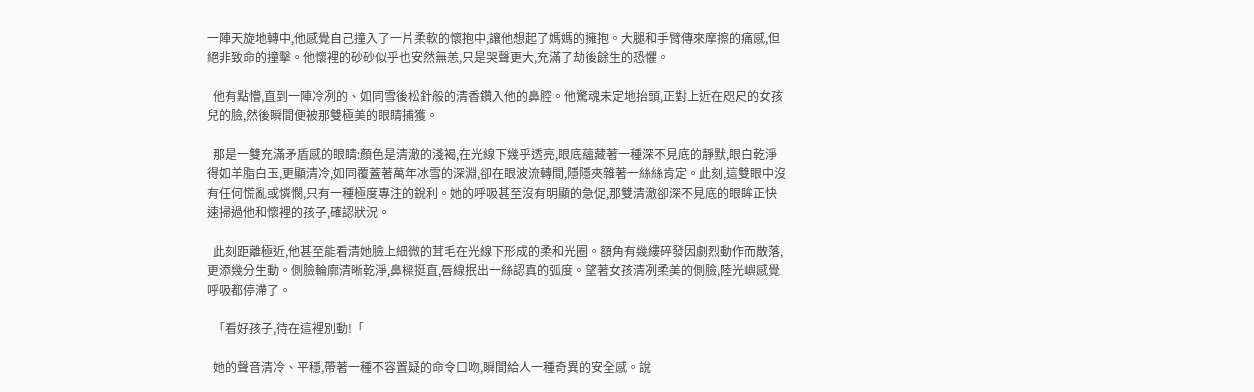一陣天旋地轉中,他感覺自己撞入了一片柔軟的懷抱中,讓他想起了媽媽的擁抱。大腿和手臂傳來摩擦的痛感,但絕非致命的撞擊。他懷裡的砂砂似乎也安然無恙,只是哭聲更大,充滿了劫後餘生的恐懼。

  他有點懵,直到一陣冷冽的、如同雪後松針般的清香鑽入他的鼻腔。他驚魂未定地抬頭,正對上近在咫尺的女孩兒的臉,然後瞬間便被那雙極美的眼睛捕獲。

  那是一雙充滿矛盾感的眼睛:顏色是清澈的淺褐,在光線下幾乎透亮,眼底蘊藏著一種深不見底的靜默,眼白乾淨得如羊脂白玉,更顯清冷,如同覆蓋著萬年冰雪的深淵,卻在眼波流轉間,隱隱夾雜著一絲絲肯定。此刻,這雙眼中沒有任何慌亂或憐憫,只有一種極度專注的銳利。她的呼吸甚至沒有明顯的急促,那雙清澈卻深不見底的眼眸正快速掃過他和懷裡的孩子,確認狀況。

  此刻距離極近,他甚至能看清她臉上細微的茸毛在光線下形成的柔和光圈。額角有幾縷碎發因劇烈動作而散落,更添幾分生動。側臉輪廓清晰乾淨,鼻樑挺直,唇線抿出一絲認真的弧度。望著女孩清冽柔美的側臉,陸光嶼感覺呼吸都停滯了。

  「看好孩子,待在這裡別動!「

  她的聲音清冷、平穩,帶著一種不容置疑的命令口吻,瞬間給人一種奇異的安全感。說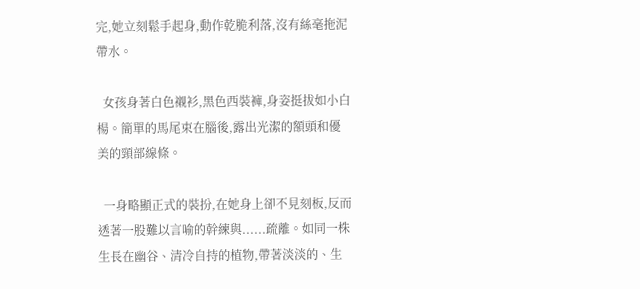完,她立刻鬆手起身,動作乾脆利落,沒有絲毫拖泥帶水。

  女孩身著白色襯衫,黑色西裝褲,身姿挺拔如小白楊。簡單的馬尾束在腦後,露出光潔的額頭和優美的頸部線條。

  一身略顯正式的裝扮,在她身上卻不見刻板,反而透著一股難以言喻的幹練與......疏離。如同一株生長在幽谷、清冷自持的植物,帶著淡淡的、生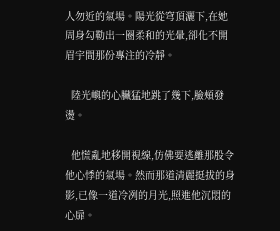人勿近的氣場。陽光從穹頂灑下,在她周身勾勒出一圈柔和的光暈,卻化不開眉宇間那份專注的冷靜。

  陸光嶼的心臟猛地跳了幾下,臉頰發燙。

  他慌亂地移開視線,仿佛要逃離那股令他心悸的氣場。然而那道清麗挺拔的身影,已像一道冷冽的月光,照進他沉悶的心扉。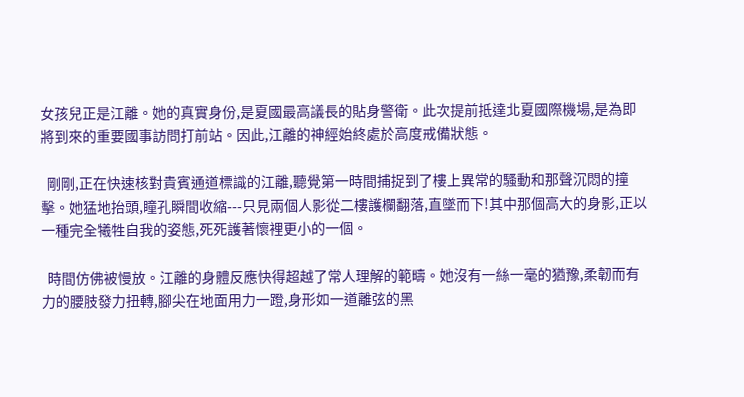女孩兒正是江離。她的真實身份,是夏國最高議長的貼身警衛。此次提前抵達北夏國際機場,是為即將到來的重要國事訪問打前站。因此,江離的神經始終處於高度戒備狀態。

  剛剛,正在快速核對貴賓通道標識的江離,聽覺第一時間捕捉到了樓上異常的騷動和那聲沉悶的撞擊。她猛地抬頭,瞳孔瞬間收縮---只見兩個人影從二樓護欄翻落,直墜而下!其中那個高大的身影,正以一種完全犧牲自我的姿態,死死護著懷裡更小的一個。

  時間仿佛被慢放。江離的身體反應快得超越了常人理解的範疇。她沒有一絲一毫的猶豫,柔韌而有力的腰肢發力扭轉,腳尖在地面用力一蹬,身形如一道離弦的黑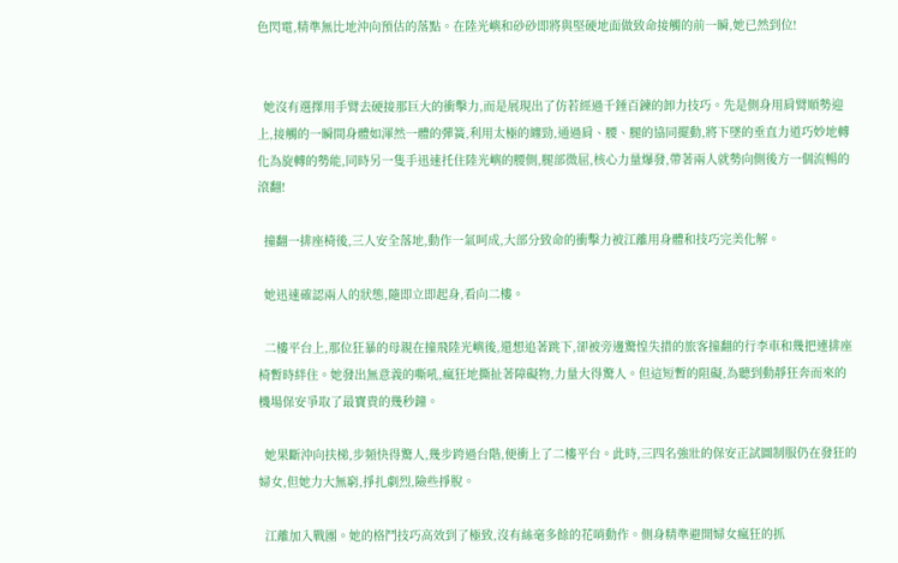色閃電,精準無比地沖向預估的落點。在陸光嶼和砂砂即將與堅硬地面做致命接觸的前一瞬,她已然到位!


  她沒有選擇用手臂去硬接那巨大的衝擊力,而是展現出了仿若經過千錘百鍊的卸力技巧。先是側身用肩臂順勢迎上,接觸的一瞬間身體如渾然一體的彈簧,利用太極的纏勁,通過肩、腰、腿的協同擺動,將下墜的垂直力道巧妙地轉化為旋轉的勢能,同時另一隻手迅速托住陸光嶼的腰側,腿部微屈,核心力量爆發,帶著兩人就勢向側後方一個流暢的滾翻!

  撞翻一排座椅後,三人安全落地,動作一氣呵成,大部分致命的衝擊力被江離用身體和技巧完美化解。

  她迅速確認兩人的狀態,隨即立即起身,看向二樓。

  二樓平台上,那位狂暴的母親在撞飛陸光嶼後,還想追著跳下,卻被旁邊驚惶失措的旅客撞翻的行李車和幾把連排座椅暫時絆住。她發出無意義的嘶吼,瘋狂地撕扯著障礙物,力量大得驚人。但這短暫的阻礙,為聽到動靜狂奔而來的機場保安爭取了最寶貴的幾秒鐘。

  她果斷沖向扶梯,步頻快得驚人,幾步跨過台階,便衝上了二樓平台。此時,三四名強壯的保安正試圖制服仍在發狂的婦女,但她力大無窮,掙扎劇烈,險些掙脫。

  江離加入戰團。她的格鬥技巧高效到了極致,沒有絲毫多餘的花哨動作。側身精準避開婦女瘋狂的抓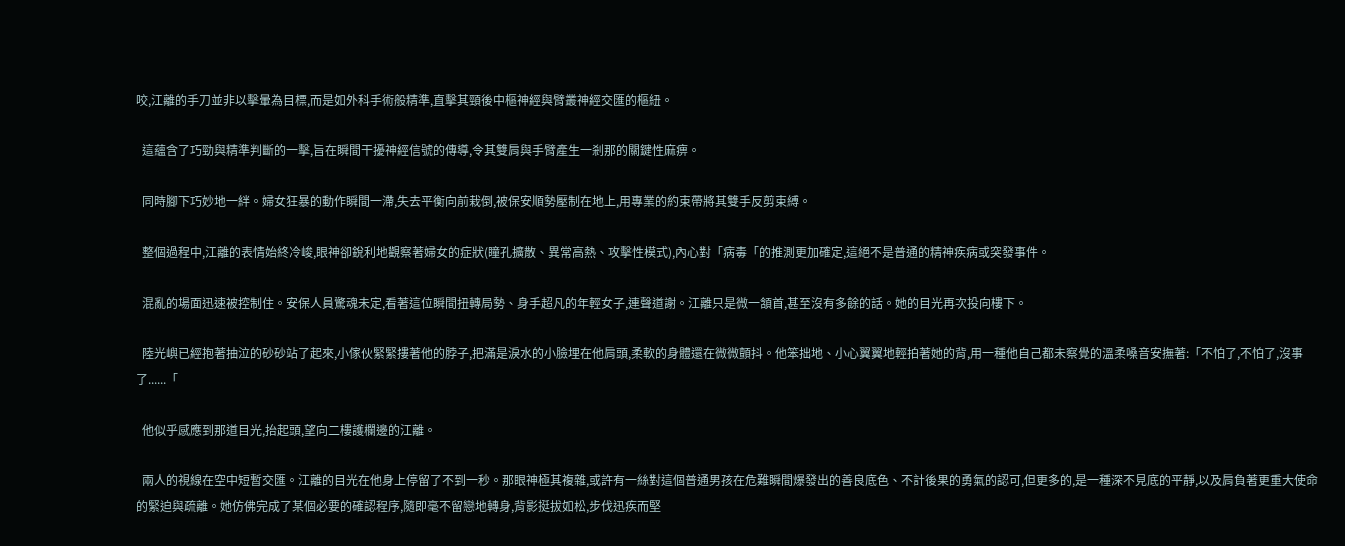咬,江離的手刀並非以擊暈為目標,而是如外科手術般精準,直擊其頸後中樞神經與臂叢神經交匯的樞紐。

  這蘊含了巧勁與精準判斷的一擊,旨在瞬間干擾神經信號的傳導,令其雙肩與手臂產生一剎那的關鍵性麻痹。

  同時腳下巧妙地一絆。婦女狂暴的動作瞬間一滯,失去平衡向前栽倒,被保安順勢壓制在地上,用專業的約束帶將其雙手反剪束縛。

  整個過程中,江離的表情始終冷峻,眼神卻銳利地觀察著婦女的症狀(瞳孔擴散、異常高熱、攻擊性模式),內心對「病毒「的推測更加確定,這絕不是普通的精神疾病或突發事件。

  混亂的場面迅速被控制住。安保人員驚魂未定,看著這位瞬間扭轉局勢、身手超凡的年輕女子,連聲道謝。江離只是微一頷首,甚至沒有多餘的話。她的目光再次投向樓下。

  陸光嶼已經抱著抽泣的砂砂站了起來,小傢伙緊緊摟著他的脖子,把滿是淚水的小臉埋在他肩頭,柔軟的身體還在微微顫抖。他笨拙地、小心翼翼地輕拍著她的背,用一種他自己都未察覺的溫柔嗓音安撫著:「不怕了,不怕了,沒事了......「

  他似乎感應到那道目光,抬起頭,望向二樓護欄邊的江離。

  兩人的視線在空中短暫交匯。江離的目光在他身上停留了不到一秒。那眼神極其複雜,或許有一絲對這個普通男孩在危難瞬間爆發出的善良底色、不計後果的勇氣的認可,但更多的,是一種深不見底的平靜,以及肩負著更重大使命的緊迫與疏離。她仿佛完成了某個必要的確認程序,隨即毫不留戀地轉身,背影挺拔如松,步伐迅疾而堅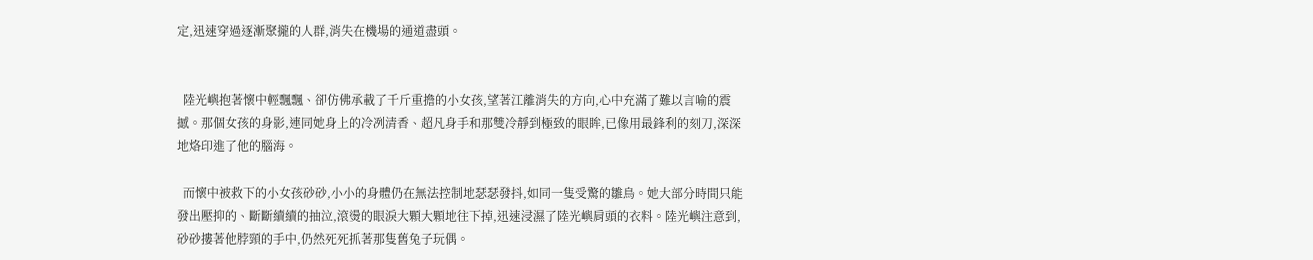定,迅速穿過逐漸聚攏的人群,消失在機場的通道盡頭。


  陸光嶼抱著懷中輕飄飄、卻仿佛承載了千斤重擔的小女孩,望著江離消失的方向,心中充滿了難以言喻的震撼。那個女孩的身影,連同她身上的冷冽清香、超凡身手和那雙冷靜到極致的眼眸,已像用最鋒利的刻刀,深深地烙印進了他的腦海。

  而懷中被救下的小女孩砂砂,小小的身體仍在無法控制地瑟瑟發抖,如同一隻受驚的雛鳥。她大部分時間只能發出壓抑的、斷斷續續的抽泣,滾燙的眼淚大顆大顆地往下掉,迅速浸濕了陸光嶼肩頭的衣料。陸光嶼注意到,砂砂摟著他脖頸的手中,仍然死死抓著那隻舊兔子玩偶。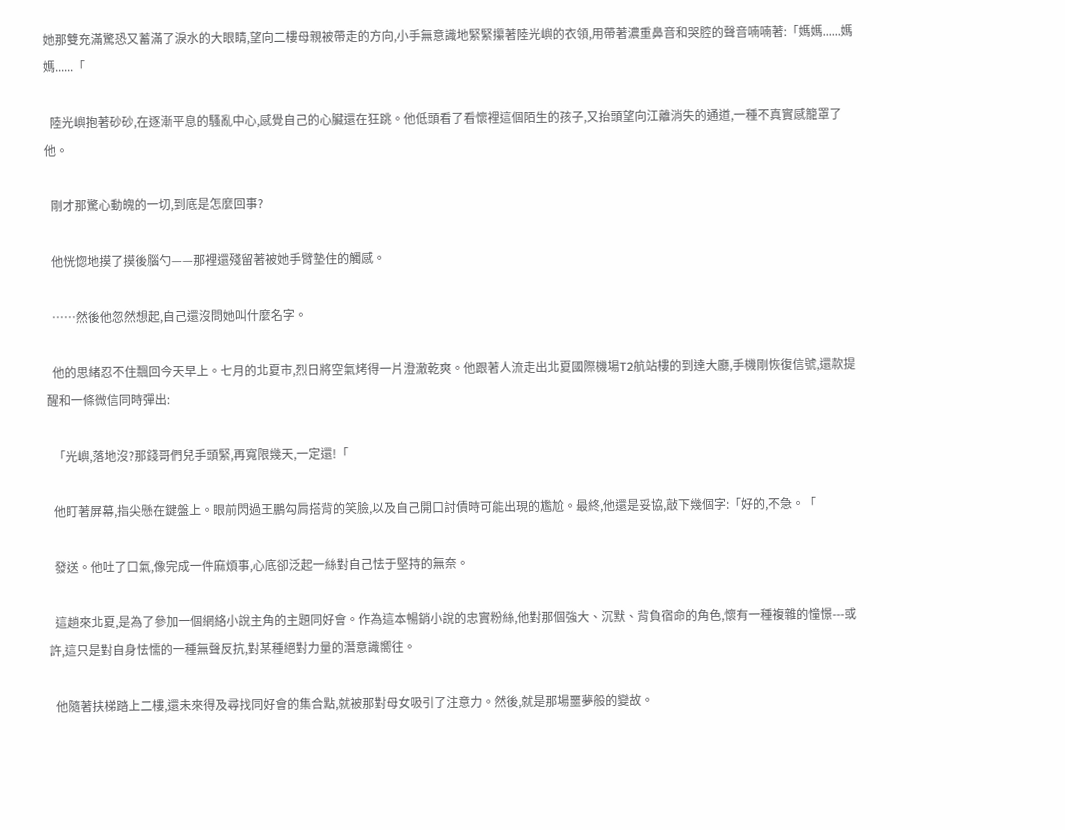她那雙充滿驚恐又蓄滿了淚水的大眼睛,望向二樓母親被帶走的方向,小手無意識地緊緊攥著陸光嶼的衣領,用帶著濃重鼻音和哭腔的聲音喃喃著:「媽媽......媽媽......「

  陸光嶼抱著砂砂,在逐漸平息的騷亂中心,感覺自己的心臟還在狂跳。他低頭看了看懷裡這個陌生的孩子,又抬頭望向江離消失的通道,一種不真實感籠罩了他。

  剛才那驚心動魄的一切,到底是怎麼回事?

  他恍惚地摸了摸後腦勺——那裡還殘留著被她手臂墊住的觸感。

  ……然後他忽然想起,自己還沒問她叫什麼名字。

  他的思緒忍不住飄回今天早上。七月的北夏市,烈日將空氣烤得一片澄澈乾爽。他跟著人流走出北夏國際機場T2航站樓的到達大廳,手機剛恢復信號,還款提醒和一條微信同時彈出:

  「光嶼,落地沒?那錢哥們兒手頭緊,再寬限幾天,一定還!「

  他盯著屏幕,指尖懸在鍵盤上。眼前閃過王鵬勾肩搭背的笑臉,以及自己開口討債時可能出現的尷尬。最終,他還是妥協,敲下幾個字:「好的,不急。「

  發送。他吐了口氣,像完成一件麻煩事,心底卻泛起一絲對自己怯于堅持的無奈。

  這趟來北夏,是為了參加一個網絡小說主角的主題同好會。作為這本暢銷小說的忠實粉絲,他對那個強大、沉默、背負宿命的角色,懷有一種複雜的憧憬---或許,這只是對自身怯懦的一種無聲反抗,對某種絕對力量的潛意識嚮往。

  他隨著扶梯踏上二樓,還未來得及尋找同好會的集合點,就被那對母女吸引了注意力。然後,就是那場噩夢般的變故。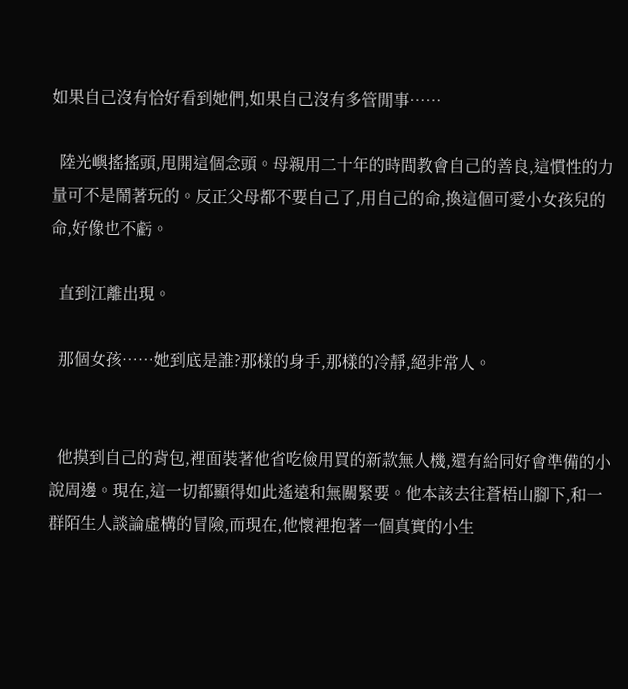如果自己沒有恰好看到她們,如果自己沒有多管閒事……

  陸光嶼搖搖頭,甩開這個念頭。母親用二十年的時間教會自己的善良,這慣性的力量可不是鬧著玩的。反正父母都不要自己了,用自己的命,換這個可愛小女孩兒的命,好像也不虧。

  直到江離出現。

  那個女孩……她到底是誰?那樣的身手,那樣的冷靜,絕非常人。


  他摸到自己的背包,裡面裝著他省吃儉用買的新款無人機,還有給同好會準備的小說周邊。現在,這一切都顯得如此遙遠和無關緊要。他本該去往蒼梧山腳下,和一群陌生人談論虛構的冒險,而現在,他懷裡抱著一個真實的小生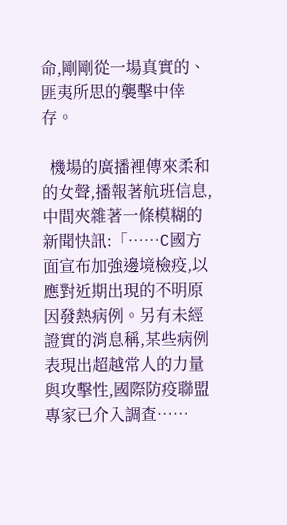命,剛剛從一場真實的、匪夷所思的襲擊中倖存。

  機場的廣播裡傳來柔和的女聲,播報著航班信息,中間夾雜著一條模糊的新聞快訊:「……C國方面宣布加強邊境檢疫,以應對近期出現的不明原因發熱病例。另有未經證實的消息稱,某些病例表現出超越常人的力量與攻擊性,國際防疫聯盟專家已介入調查……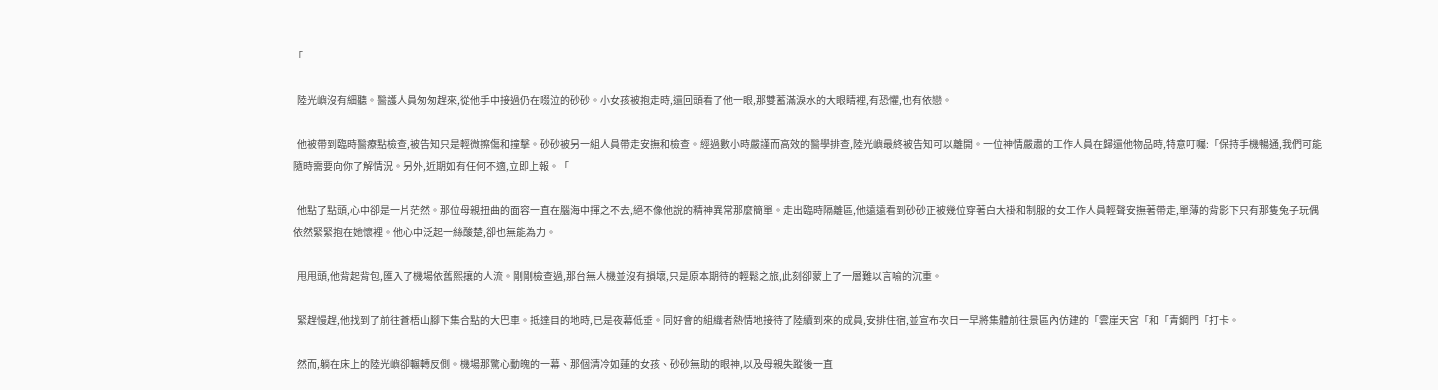「

  陸光嶼沒有細聽。醫護人員匆匆趕來,從他手中接過仍在啜泣的砂砂。小女孩被抱走時,還回頭看了他一眼,那雙蓄滿淚水的大眼睛裡,有恐懼,也有依戀。

  他被帶到臨時醫療點檢查,被告知只是輕微擦傷和撞擊。砂砂被另一組人員帶走安撫和檢查。經過數小時嚴謹而高效的醫學排查,陸光嶼最終被告知可以離開。一位神情嚴肅的工作人員在歸還他物品時,特意叮囑:「保持手機暢通,我們可能隨時需要向你了解情況。另外,近期如有任何不適,立即上報。「

  他點了點頭,心中卻是一片茫然。那位母親扭曲的面容一直在腦海中揮之不去,絕不像他說的精神異常那麼簡單。走出臨時隔離區,他遠遠看到砂砂正被幾位穿著白大褂和制服的女工作人員輕聲安撫著帶走,單薄的背影下只有那隻兔子玩偶依然緊緊抱在她懷裡。他心中泛起一絲酸楚,卻也無能為力。

  甩甩頭,他背起背包,匯入了機場依舊熙攘的人流。剛剛檢查過,那台無人機並沒有損壞,只是原本期待的輕鬆之旅,此刻卻蒙上了一層難以言喻的沉重。

  緊趕慢趕,他找到了前往蒼梧山腳下集合點的大巴車。抵達目的地時,已是夜幕低垂。同好會的組織者熱情地接待了陸續到來的成員,安排住宿,並宣布次日一早將集體前往景區內仿建的「雲崖天宮「和「青鋼門「打卡。

  然而,躺在床上的陸光嶼卻輾轉反側。機場那驚心動魄的一幕、那個清冷如蓮的女孩、砂砂無助的眼神,以及母親失蹤後一直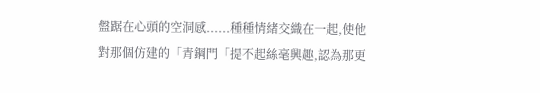盤踞在心頭的空洞感......種種情緒交織在一起,使他對那個仿建的「青鋼門「提不起絲毫興趣,認為那更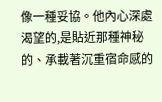像一種妥協。他內心深處渴望的,是貼近那種神秘的、承載著沉重宿命感的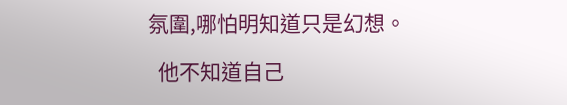氛圍,哪怕明知道只是幻想。

  他不知道自己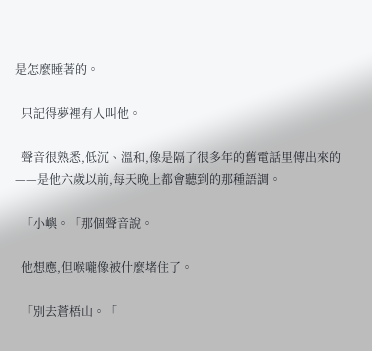是怎麼睡著的。

  只記得夢裡有人叫他。

  聲音很熟悉,低沉、溫和,像是隔了很多年的舊電話里傳出來的——是他六歲以前,每天晚上都會聽到的那種語調。

  「小嶼。「那個聲音說。

  他想應,但喉嚨像被什麼堵住了。

  「別去蒼梧山。「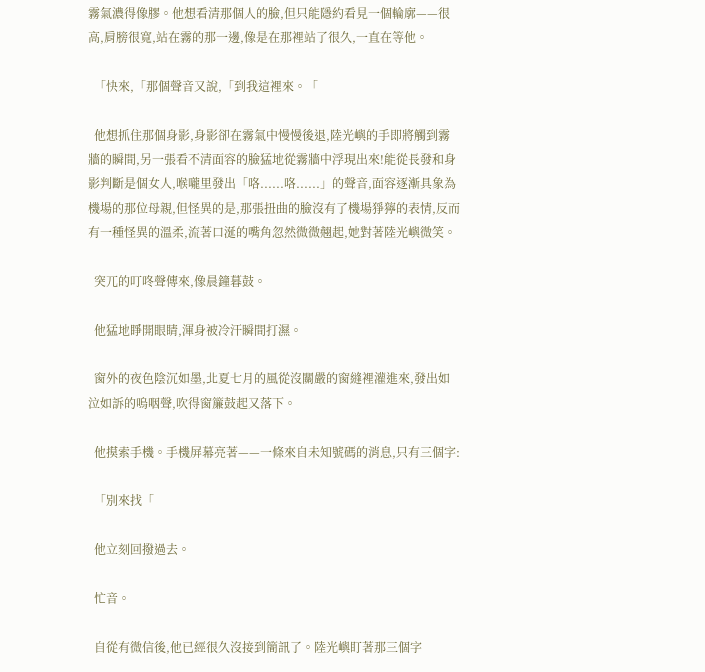霧氣濃得像膠。他想看清那個人的臉,但只能隱約看見一個輪廓——很高,肩膀很寬,站在霧的那一邊,像是在那裡站了很久,一直在等他。

  「快來,「那個聲音又說,「到我這裡來。「

  他想抓住那個身影,身影卻在霧氣中慢慢後退,陸光嶼的手即將觸到霧牆的瞬間,另一張看不清面容的臉猛地從霧牆中浮現出來!能從長發和身影判斷是個女人,喉嚨里發出「咯......咯......」的聲音,面容逐漸具象為機場的那位母親,但怪異的是,那張扭曲的臉沒有了機場猙獰的表情,反而有一種怪異的溫柔,流著口涎的嘴角忽然微微翹起,她對著陸光嶼微笑。

  突兀的叮咚聲傳來,像晨鐘暮鼓。

  他猛地睜開眼睛,渾身被冷汗瞬間打濕。

  窗外的夜色陰沉如墨,北夏七月的風從沒關嚴的窗縫裡灌進來,發出如泣如訴的嗚咽聲,吹得窗簾鼓起又落下。

  他摸索手機。手機屏幕亮著——一條來自未知號碼的消息,只有三個字:

  「別來找「

  他立刻回撥過去。

  忙音。

  自從有微信後,他已經很久沒接到簡訊了。陸光嶼盯著那三個字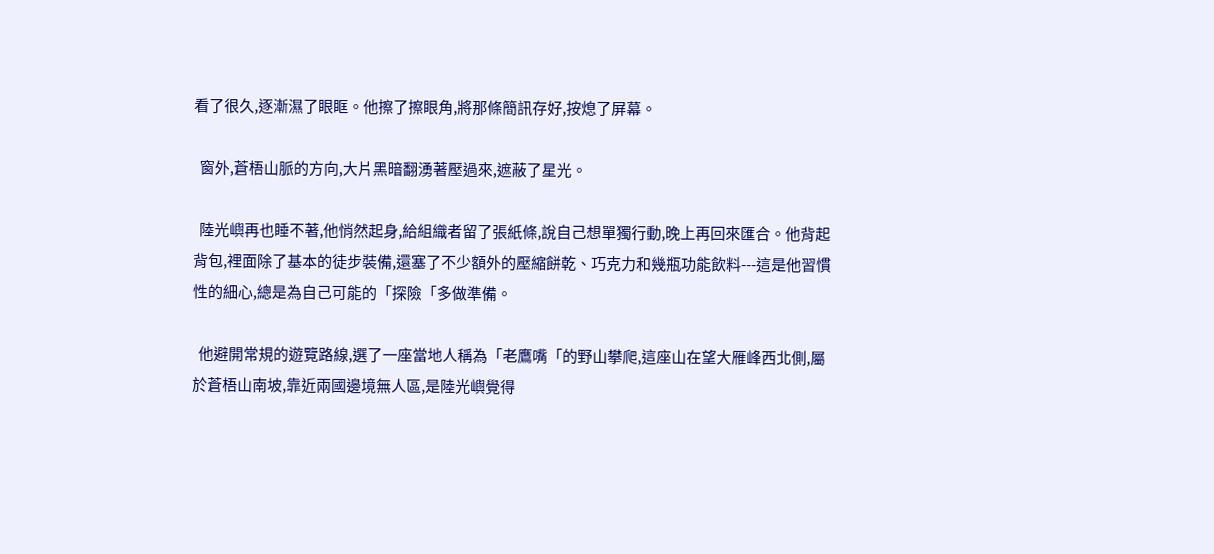看了很久,逐漸濕了眼眶。他擦了擦眼角,將那條簡訊存好,按熄了屏幕。

  窗外,蒼梧山脈的方向,大片黑暗翻湧著壓過來,遮蔽了星光。

  陸光嶼再也睡不著,他悄然起身,給組織者留了張紙條,說自己想單獨行動,晚上再回來匯合。他背起背包,裡面除了基本的徒步裝備,還塞了不少額外的壓縮餅乾、巧克力和幾瓶功能飲料---這是他習慣性的細心,總是為自己可能的「探險「多做準備。

  他避開常規的遊覽路線,選了一座當地人稱為「老鷹嘴「的野山攀爬,這座山在望大雁峰西北側,屬於蒼梧山南坡,靠近兩國邊境無人區,是陸光嶼覺得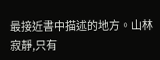最接近書中描述的地方。山林寂靜,只有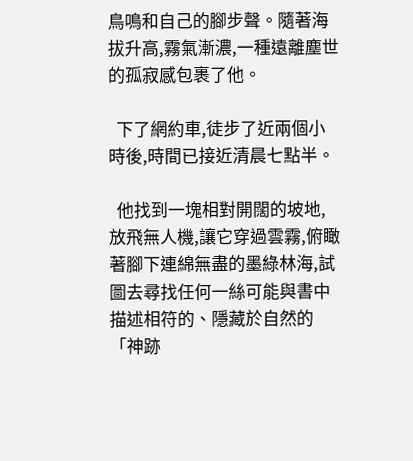鳥鳴和自己的腳步聲。隨著海拔升高,霧氣漸濃,一種遠離塵世的孤寂感包裹了他。

  下了網約車,徒步了近兩個小時後,時間已接近清晨七點半。

  他找到一塊相對開闊的坡地,放飛無人機,讓它穿過雲霧,俯瞰著腳下連綿無盡的墨綠林海,試圖去尋找任何一絲可能與書中描述相符的、隱藏於自然的「神跡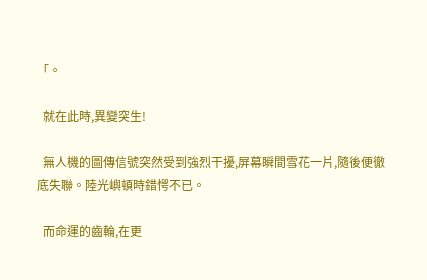「。

  就在此時,異變突生!

  無人機的圖傳信號突然受到強烈干擾,屏幕瞬間雪花一片,隨後便徹底失聯。陸光嶼頓時錯愕不已。

  而命運的齒輪,在更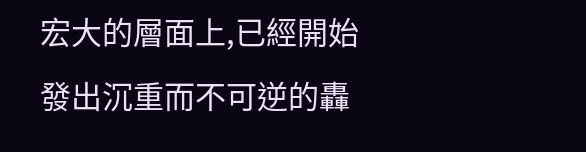宏大的層面上,已經開始發出沉重而不可逆的轟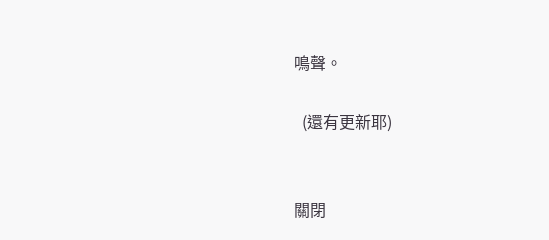鳴聲。

  (還有更新耶)


關閉